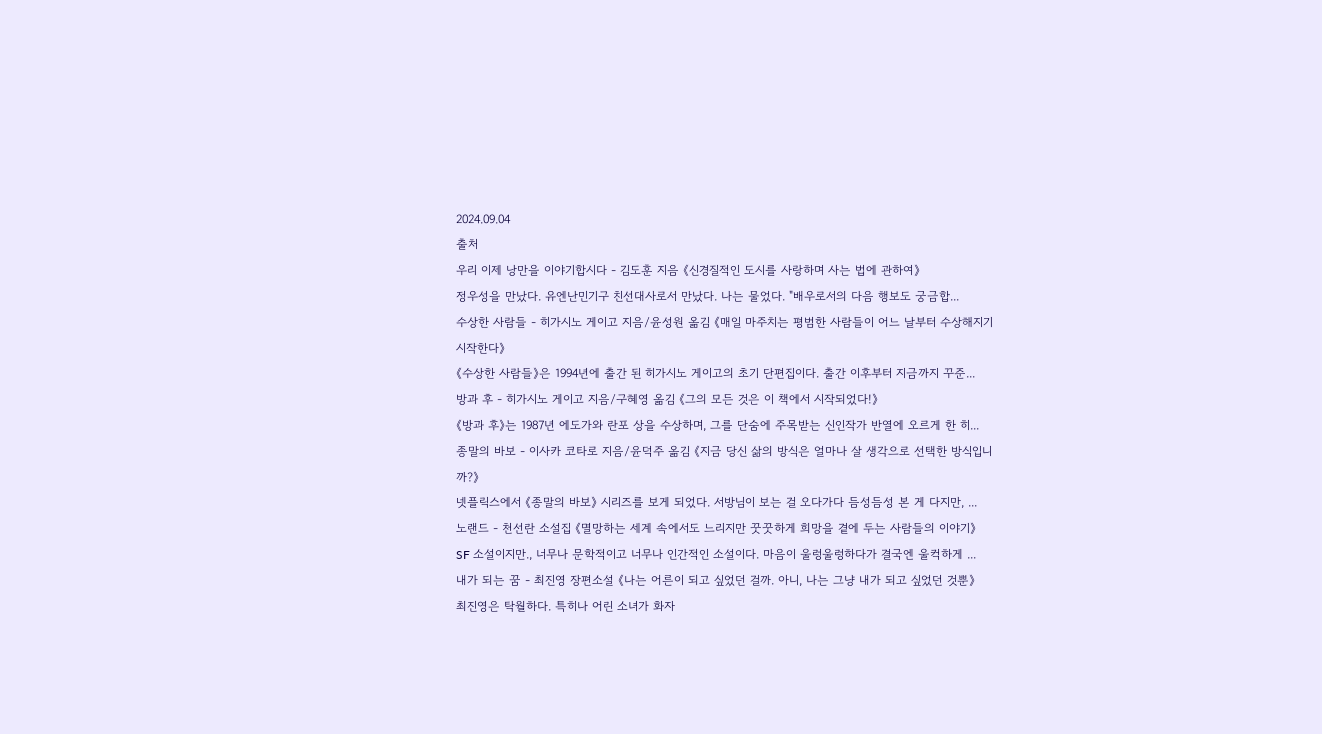2024.09.04
출처
우리 이제 낭만을 이야기합시다 - 김도훈 지음 《신경질적인 도시를 사랑하며 사는 법에 관하여》
정우성을 만났다. 유엔난민기구 친선대사로서 만났다. 나는 물었다. "배우로서의 다음 행보도 궁금합...
수상한 사람들 - 히가시노 게이고 지음/윤성원 옮김 《매일 마주치는 평범한 사람들이 어느 날부터 수상해지기 시작한다》
《수상한 사람들》은 1994년에 출간 된 히가시노 게이고의 초기 단편집이다. 출간 이후부터 지금까지 꾸준...
방과 후 - 히가시노 게이고 지음/구혜영 옮김 《그의 모든 것은 이 책에서 시작되었다!》
《방과 후》는 1987년 에도가와 란포 상을 수상하며, 그를 단숨에 주목받는 신인작가 반열에 오르게 한 히...
종말의 바보 - 이사카 코타로 지음/윤덕주 옮김 《지금 당신 삶의 방식은 얼마나 살 생각으로 선택한 방식입니까?》
넷플릭스에서 《종말의 바보》 시리즈를 보게 되었다. 서방님이 보는 걸 오다가다 듬성듬성 본 게 다지만, ...
노랜드 - 천선란 소설집 《멸망하는 세계 속에서도 느리지만 꿋꿋하게 희망을 곁에 두는 사람들의 이야기》
SF 소설이지만., 너무나 문학적이고 너무나 인간적인 소설이다. 마음이 울렁울렁하다가 결국엔 울컥하게 ...
내가 되는 꿈 - 최진영 장편소설 《나는 어른이 되고 싶었던 걸까. 아니, 나는 그냥 내가 되고 싶었던 것뿐》
최진영은 탁월하다. 특히나 어린 소녀가 화자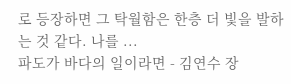로 등장하면 그 탁월함은 한층 더 빛을 발하는 것 같다. 나를 ...
파도가 바다의 일이라면 - 김연수 장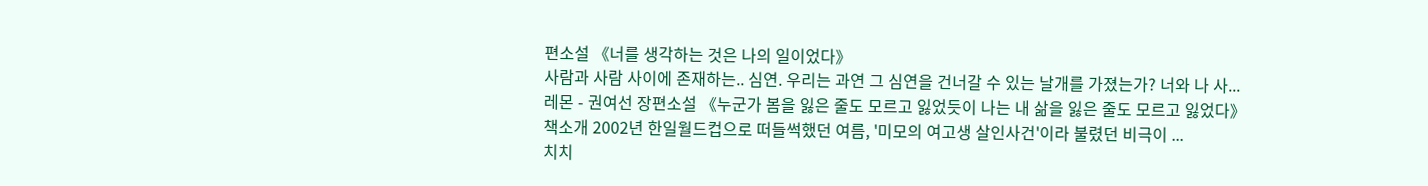편소설 《너를 생각하는 것은 나의 일이었다》
사람과 사람 사이에 존재하는.. 심연. 우리는 과연 그 심연을 건너갈 수 있는 날개를 가졌는가? 너와 나 사...
레몬 - 권여선 장편소설 《누군가 봄을 잃은 줄도 모르고 잃었듯이 나는 내 삶을 잃은 줄도 모르고 잃었다》
책소개 2002년 한일월드컵으로 떠들썩했던 여름, '미모의 여고생 살인사건'이라 불렸던 비극이 ...
치치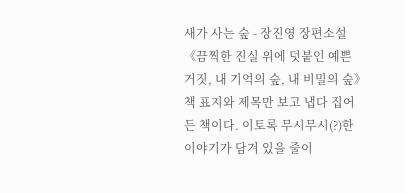새가 사는 숲 - 장진영 장편소설 《끔찍한 진실 위에 덧붙인 예쁜 거짓, 내 기억의 숲, 내 비밀의 숲》
책 표지와 제목만 보고 냅다 집어든 책이다. 이토록 무시무시(?)한 이야기가 담겨 있을 줄이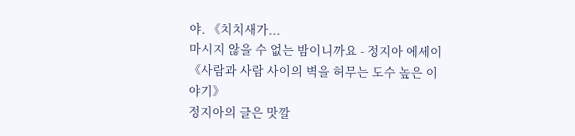야. 《치치새가...
마시지 않을 수 없는 밤이니까요 - 정지아 에세이 《사람과 사람 사이의 벽을 허무는 도수 높은 이야기》
정지아의 글은 맛깔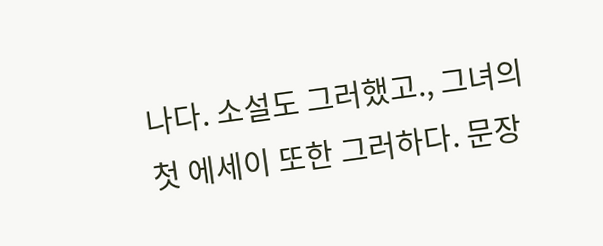나다. 소설도 그러했고., 그녀의 첫 에세이 또한 그러하다. 문장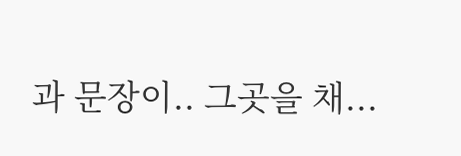과 문장이.. 그곳을 채...